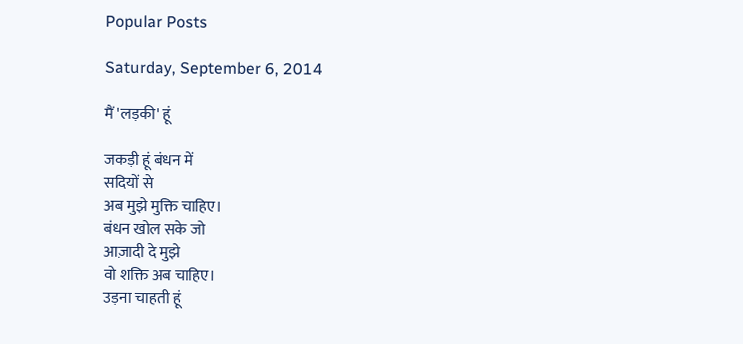Popular Posts

Saturday, September 6, 2014

मैं 'लड़की' हूं

जकड़ी हूं बंधन में
सदियों से
अब मुझे मुक्ति चाहिए।
बंधन खोल सके जो
आज़ादी दे मुझे
वो शक्ति अब चाहिए।
उड़ना चाहती हूं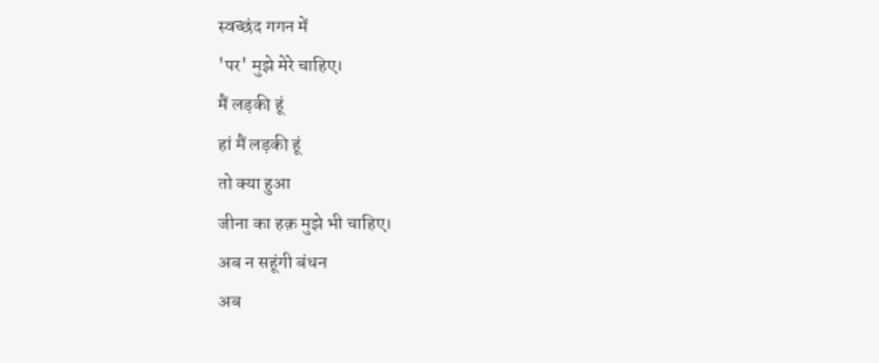स्वच्छंद गगन में
'पर' मुझे मेरे चाहिए।
मैं लड़की हूं
हां मैं लड़की हूं
तो क्या हुआ
जीना का हक़ मुझे भी चाहिए।
अब न सहूंगी बंधन
अब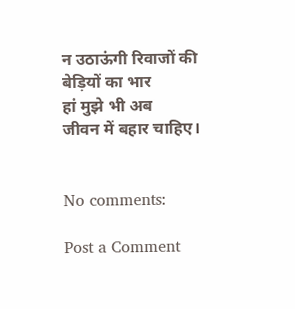न उठाऊंगी रिवाजों की
बेड़ियों का भार
हां मुझे भी अब
जीवन में बहार चाहिए।


No comments:

Post a Comment